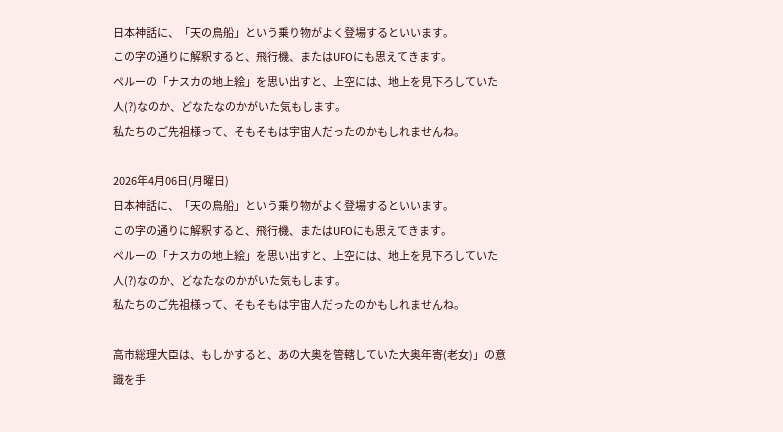日本神話に、「天の鳥船」という乗り物がよく登場するといいます。
この字の通りに解釈すると、飛行機、またはUFOにも思えてきます。
ペルーの「ナスカの地上絵」を思い出すと、上空には、地上を見下ろしていた人(?)なのか、どなたなのかがいた気もします。
私たちのご先祖様って、そもそもは宇宙人だったのかもしれませんね。

2026年4月06日(月曜日)
日本神話に、「天の鳥船」という乗り物がよく登場するといいます。
この字の通りに解釈すると、飛行機、またはUFOにも思えてきます。
ペルーの「ナスカの地上絵」を思い出すと、上空には、地上を見下ろしていた人(?)なのか、どなたなのかがいた気もします。
私たちのご先祖様って、そもそもは宇宙人だったのかもしれませんね。

高市総理大臣は、もしかすると、あの大奥を管轄していた大奥年寄(老女)」の意識を手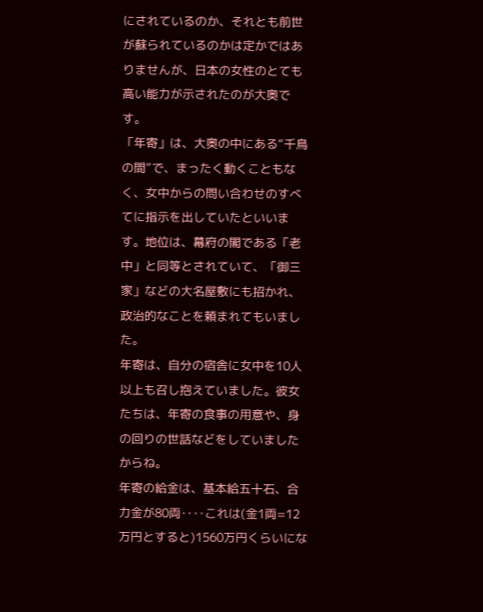にされているのか、それとも前世が蘇られているのかは定かではありませんが、日本の女性のとても高い能力が示されたのが大奥です。
「年寄」は、大奥の中にある“千鳥の間”で、まったく動くこともなく、女中からの問い合わせのすべてに指示を出していたといいます。地位は、幕府の閣である「老中」と同等とされていて、「御三家」などの大名屋敷にも招かれ、政治的なことを頼まれてもいました。
年寄は、自分の宿舎に女中を10人以上も召し抱えていました。彼女たちは、年寄の食事の用意や、身の回りの世話などをしていましたからね。
年寄の給金は、基本給五十石、合力金が80両‥‥これは(金1両=12万円とすると)1560万円くらいにな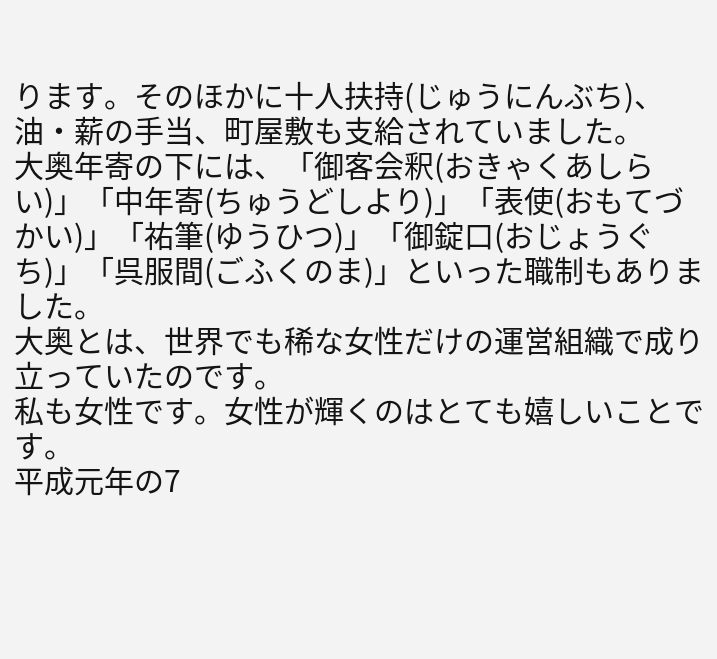ります。そのほかに十人扶持(じゅうにんぶち)、油・薪の手当、町屋敷も支給されていました。
大奥年寄の下には、「御客会釈(おきゃくあしらい)」「中年寄(ちゅうどしより)」「表使(おもてづかい)」「祐筆(ゆうひつ)」「御錠口(おじょうぐち)」「呉服間(ごふくのま)」といった職制もありました。
大奥とは、世界でも稀な女性だけの運営組織で成り立っていたのです。
私も女性です。女性が輝くのはとても嬉しいことです。
平成元年の7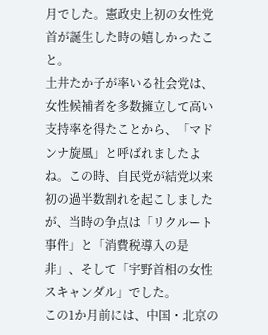月でした。憲政史上初の女性党首が誕生した時の嬉しかったこと。
土井たか子が率いる社会党は、女性候補者を多数擁立して高い支持率を得たことから、「マドンナ旋風」と呼ばれましたよね。この時、自民党が結党以来初の過半数割れを起こしましたが、当時の争点は「リクルート事件」と「消費税導入の是非」、そして「宇野首相の女性スキャンダル」でした。
この1か月前には、中国・北京の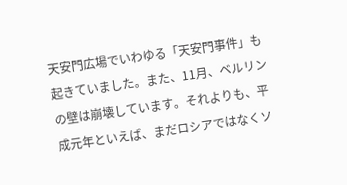天安門広場でいわゆる「天安門事件」も起きていました。また、11月、ベルリンの壁は崩壊しています。それよりも、平成元年といえば、まだロシアではなくソ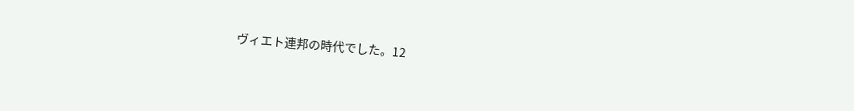ヴィエト連邦の時代でした。12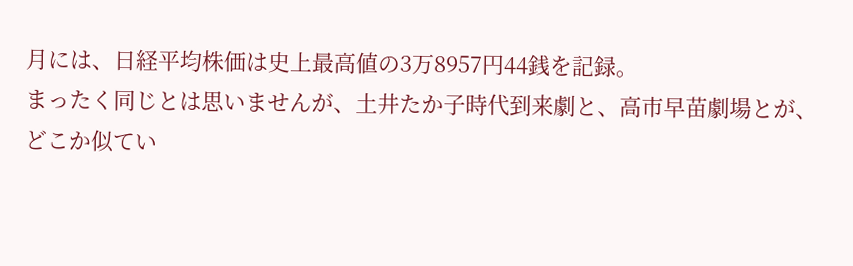月には、日経平均株価は史上最高値の3万8957円44銭を記録。
まったく同じとは思いませんが、土井たか子時代到来劇と、高市早苗劇場とが、どこか似てい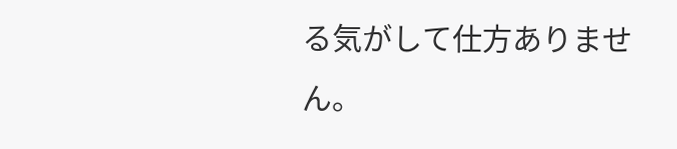る気がして仕方ありません。